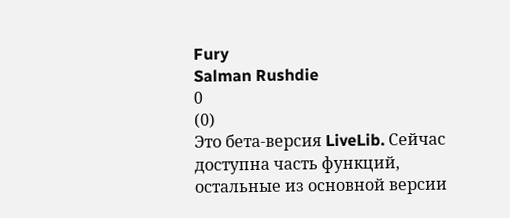Fury
Salman Rushdie
0
(0)
Это бета-версия LiveLib. Сейчас доступна часть функций, остальные из основной версии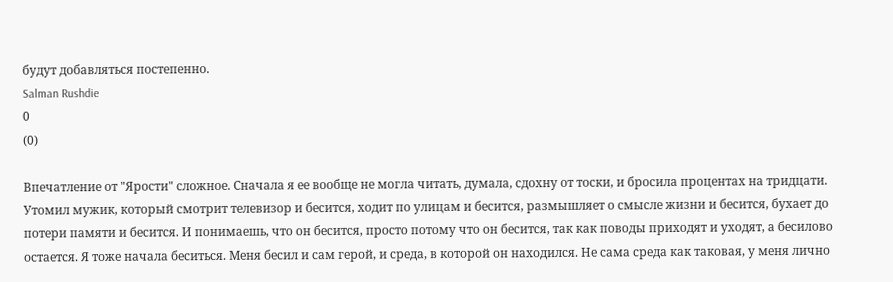будут добавляться постепенно.
Salman Rushdie
0
(0)

Впечатление от "Ярости" сложное. Сначала я ее вообще не могла читать, думала, сдохну от тоски, и бросила процентах на тридцати. Утомил мужик, который смотрит телевизор и бесится, ходит по улицам и бесится, размышляет о смысле жизни и бесится, бухает до потери памяти и бесится. И понимаешь, что он бесится, просто потому что он бесится, так как поводы приходят и уходят, а бесилово остается. Я тоже начала беситься. Меня бесил и сам герой, и среда, в которой он находился. Не сама среда как таковая, у меня лично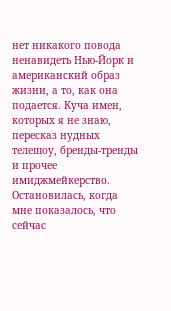нет никакого повода ненавидеть Нью-Йорк и американский образ жизни, а то, как она подается. Куча имен, которых я не знаю, пересказ нудных телешоу, бренды-тренды и прочее имиджмейкерство. Остановилась, когда мне показалось, что сейчас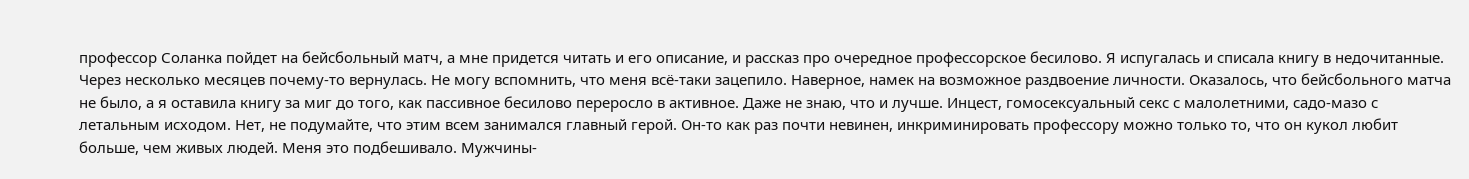профессор Соланка пойдет на бейсбольный матч, а мне придется читать и его описание, и рассказ про очередное профессорское бесилово. Я испугалась и списала книгу в недочитанные.
Через несколько месяцев почему-то вернулась. Не могу вспомнить, что меня всё-таки зацепило. Наверное, намек на возможное раздвоение личности. Оказалось, что бейсбольного матча не было, а я оставила книгу за миг до того, как пассивное бесилово переросло в активное. Даже не знаю, что и лучше. Инцест, гомосексуальный секс с малолетними, садо-мазо с летальным исходом. Нет, не подумайте, что этим всем занимался главный герой. Он-то как раз почти невинен, инкриминировать профессору можно только то, что он кукол любит больше, чем живых людей. Меня это подбешивало. Мужчины-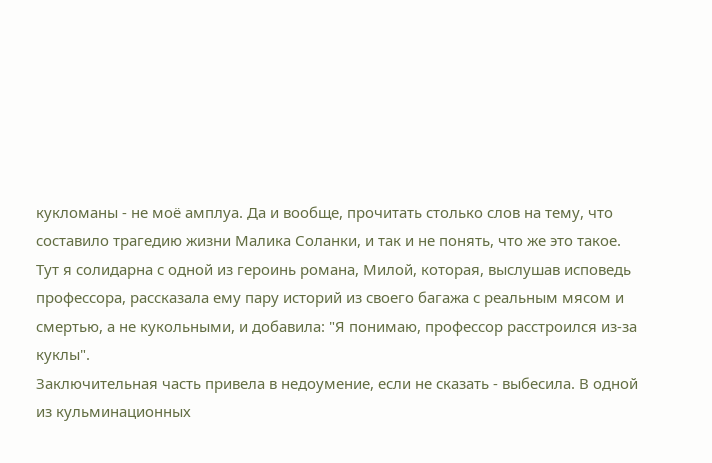кукломаны - не моё амплуа. Да и вообще, прочитать столько слов на тему, что составило трагедию жизни Малика Соланки, и так и не понять, что же это такое. Тут я солидарна с одной из героинь романа, Милой, которая, выслушав исповедь профессора, рассказала ему пару историй из своего багажа с реальным мясом и смертью, а не кукольными, и добавила: "Я понимаю, профессор расстроился из-за куклы".
Заключительная часть привела в недоумение, если не сказать - выбесила. В одной из кульминационных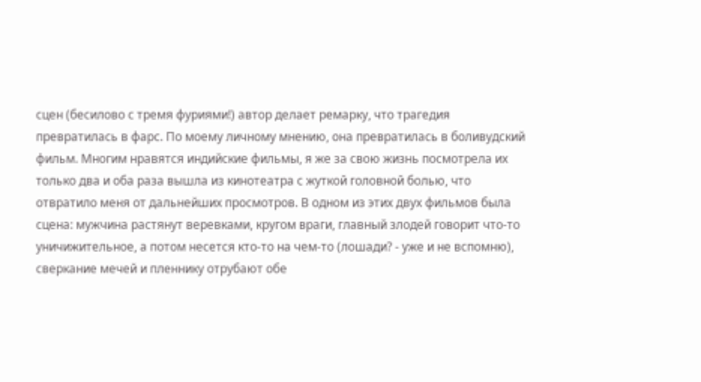сцен (бесилово с тремя фуриями!) автор делает ремарку, что трагедия превратилась в фарс. По моему личному мнению, она превратилась в боливудский фильм. Многим нравятся индийские фильмы, я же за свою жизнь посмотрела их только два и оба раза вышла из кинотеатра с жуткой головной болью, что отвратило меня от дальнейших просмотров. В одном из этих двух фильмов была сцена: мужчина растянут веревками, кругом враги, главный злодей говорит что-то уничижительное, а потом несется кто-то на чем-то (лошади? - уже и не вспомню), сверкание мечей и пленнику отрубают обе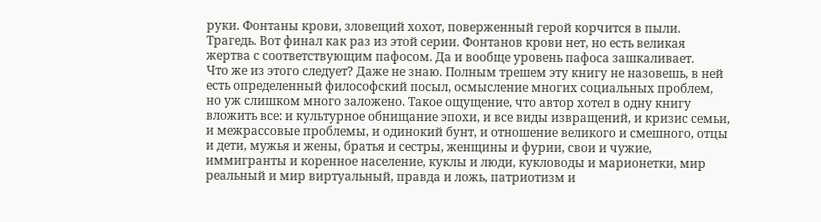руки. Фонтаны крови, зловещий хохот, поверженный герой корчится в пыли. Трагедь. Вот финал как раз из этой серии. Фонтанов крови нет, но есть великая жертва с соответствующим пафосом. Да и вообще уровень пафоса зашкаливает.
Что же из этого следует? Даже не знаю. Полным трешем эту книгу не назовешь, в ней есть определенный философский посыл, осмысление многих социальных проблем, но уж слишком много заложено. Такое ощущение, что автор хотел в одну книгу вложить все: и культурное обнищание эпохи, и все виды извращений, и кризис семьи, и межрассовые проблемы, и одинокий бунт, и отношение великого и смешного, отцы и дети, мужья и жены, братья и сестры, женщины и фурии, свои и чужие, иммигранты и коренное население, куклы и люди, кукловоды и марионетки, мир реальный и мир виртуальный, правда и ложь, патриотизм и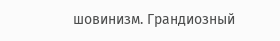шовинизм. Грандиозный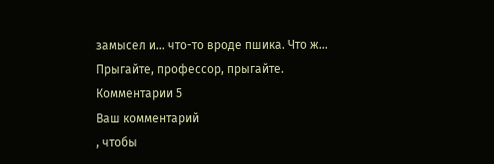замысел и... что-то вроде пшика. Что ж... Прыгайте, профессор, прыгайте.
Комментарии 5
Ваш комментарий
, чтобы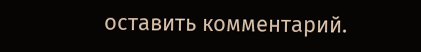оставить комментарий.